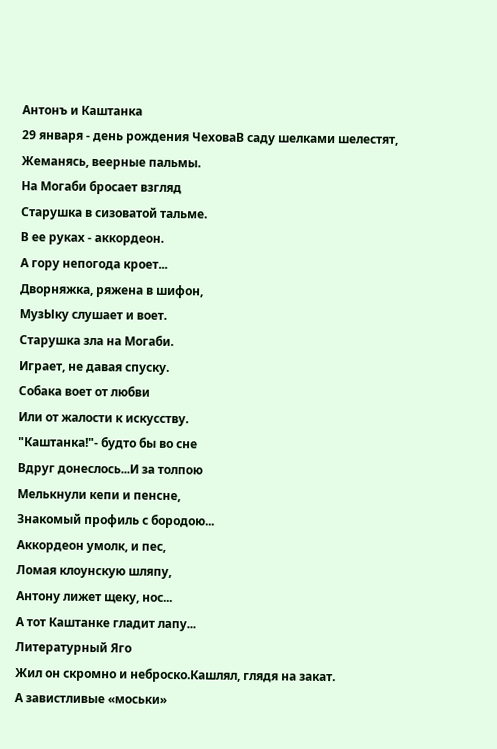Антонъ и Каштанка
29 января - день рождения ЧеховаВ саду шелками шелестят,
Жеманясь, веерные пальмы.
На Могаби бросает взгляд
Старушка в сизоватой тальме.
В ее руках - аккордеон.
А гору непогода кроет...
Дворняжка, ряжена в шифон,
МузЫку слушает и воет.
Старушка зла на Могаби.
Играет, не давая спуску.
Собака воет от любви
Или от жалости к искусству.
"Каштанка!"- будто бы во сне
Вдруг донеслось...И за толпою
Мелькнули кепи и пенсне,
Знакомый профиль с бородою...
Аккордеон умолк, и пес,
Ломая клоунскую шляпу,
Антону лижет щеку, нос...
А тот Каштанке гладит лапу...
Литературный Яго
Жил он скромно и неброско.Кашлял, глядя на закат.
А завистливые «моськи»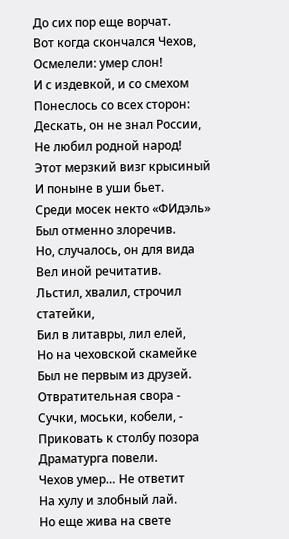До сих пор еще ворчат.
Вот когда скончался Чехов,
Осмелели: умер слон!
И с издевкой, и со смехом
Понеслось со всех сторон:
Дескать, он не знал России,
Не любил родной народ!
Этот мерзкий визг крысиный
И поныне в уши бьет.
Среди мосек некто «ФИдэль»
Был отменно злоречив.
Но, случалось, он для вида
Вел иной речитатив.
Льстил, хвалил, строчил статейки,
Бил в литавры, лил елей,
Но на чеховской скамейке
Был не первым из друзей.
Отвратительная свора -
Сучки, моськи, кобели, -
Приковать к столбу позора
Драматурга повели.
Чехов умер… Не ответит
На хулу и злобный лай.
Но еще жива на свете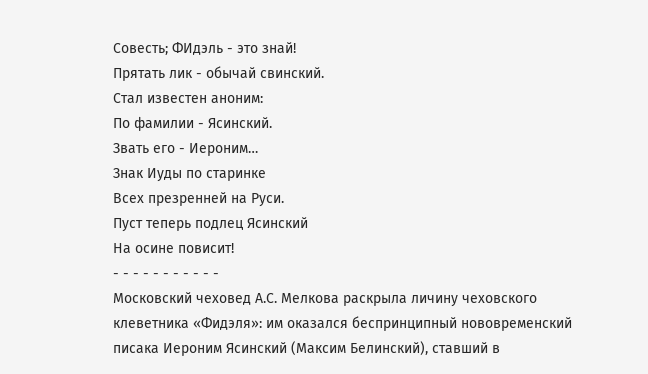Совесть; ФИдэль - это знай!
Прятать лик - обычай свинский.
Стал известен аноним:
По фамилии - Ясинский.
Звать его - Иероним…
Знак Иуды по старинке
Всех презренней на Руси.
Пуст теперь подлец Ясинский
На осине повисит!
- - - - - - - - - - -
Московский чеховед А.С. Мелкова раскрыла личину чеховского клеветника «Фидэля»: им оказался беспринципный нововременский писака Иероним Ясинский (Максим Белинский), ставший в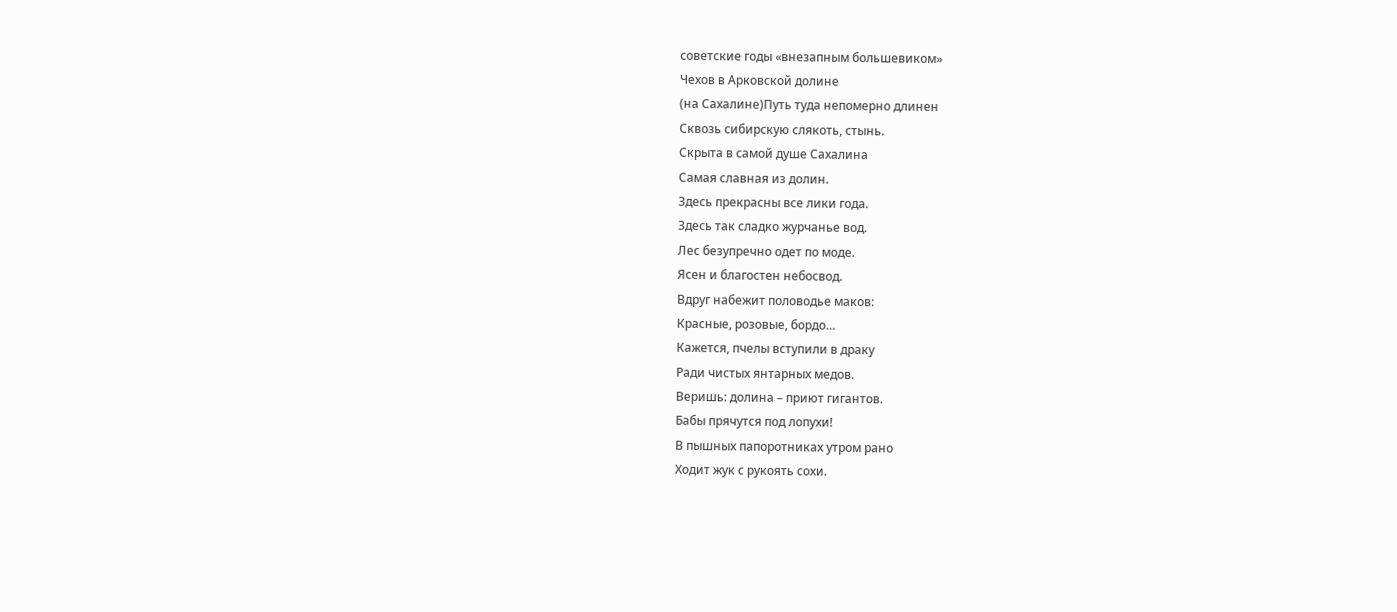советские годы «внезапным большевиком»
Чехов в Арковской долине
(на Сахалине)Путь туда непомерно длинен
Сквозь сибирскую слякоть, стынь.
Скрыта в самой душе Сахалина
Самая славная из долин.
Здесь прекрасны все лики года.
Здесь так сладко журчанье вод.
Лес безупречно одет по моде.
Ясен и благостен небосвод.
Вдруг набежит половодье маков:
Красные, розовые, бордо…
Кажется, пчелы вступили в драку
Ради чистых янтарных медов.
Веришь: долина – приют гигантов.
Бабы прячутся под лопухи!
В пышных папоротниках утром рано
Ходит жук с рукоять сохи.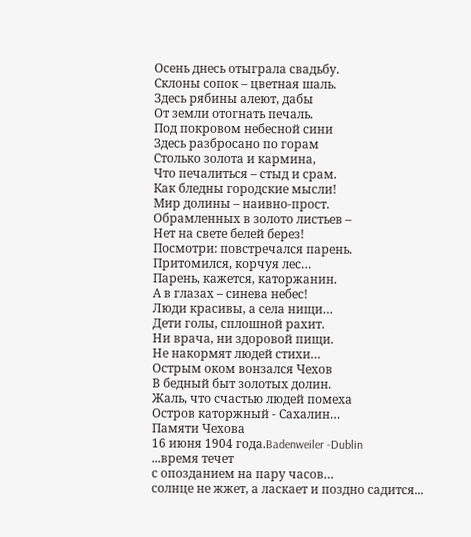Осень днесь отыграла свадьбу.
Склоны сопок – цветная шаль.
Здесь рябины алеют, дабы
От земли отогнать печаль.
Под покровом небесной сини
Здесь разбросано по горам
Столько золота и кармина,
Что печалиться – стыд и срам.
Как бледны городские мысли!
Мир долины – наивно-прост.
Обрамленных в золото листьев –
Нет на свете белей берез!
Посмотри: повстречался парень.
Притомился, корчуя лес…
Парень, кажется, каторжанин.
А в глазах – синева небес!
Люди красивы, а села нищи…
Дети голы, сплошной рахит.
Ни врача, ни здоровой пищи.
Не накормят людей стихи…
Острым оком вонзался Чехов
В бедный быт золотых долин.
Жаль, что счастью людей помеха
Остров каторжный - Сахалин…
Памяти Чехова
16 июня 1904 года.Badenweiler -Dublin
...время течет
с опозданием на пару часов…
солнце не жжет, а ласкает и поздно садится...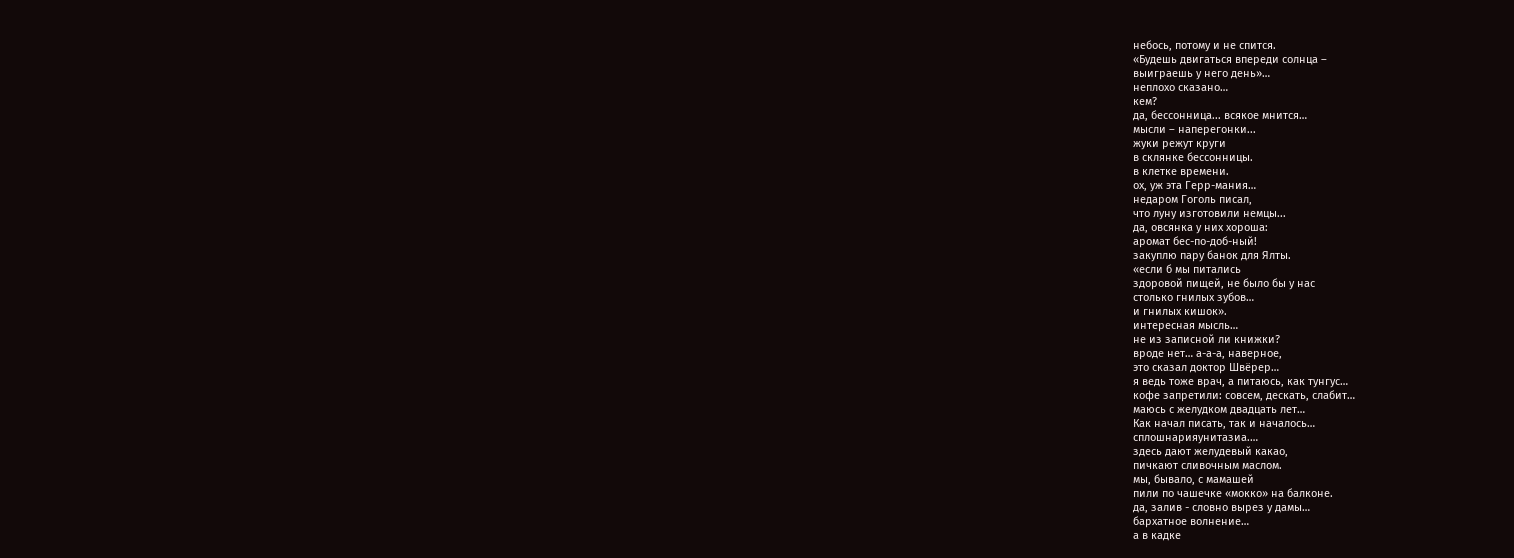небось, потому и не спится.
«Будешь двигаться впереди солнца –
выиграешь у него день»…
неплохо сказано…
кем?
да, бессонница... всякое мнится…
мысли – наперегонки...
жуки режут круги
в склянке бессонницы.
в клетке времени.
ох, уж эта Герр-мания…
недаром Гоголь писал,
что луну изготовили немцы...
да, овсянка у них хороша:
аромат бес-по-доб-ный!
закуплю пару банок для Ялты.
«если б мы питались
здоровой пищей, не было бы у нас
столько гнилых зубов…
и гнилых кишок».
интересная мысль…
не из записной ли книжки?
вроде нет… а-а-а, наверное,
это сказал доктор Швёрер…
я ведь тоже врач, а питаюсь, как тунгус…
кофе запретили: совсем, дескать, слабит…
маюсь с желудком двадцать лет…
Как начал писать, так и началось…
сплошнарияунитазиа.…
здесь дают желудевый какао,
пичкают сливочным маслом.
мы, бывало, с мамашей
пили по чашечке «мокко» на балконе.
да, залив - словно вырез у дамы…
бархатное волнение…
а в кадке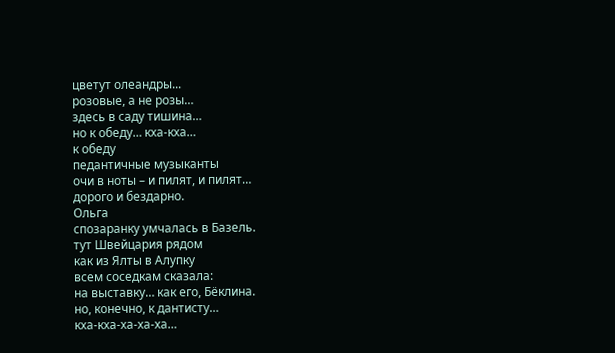цветут олеандры...
розовые, а не розы…
здесь в саду тишина…
но к обеду… кха-кха…
к обеду
педантичные музыканты
очи в ноты – и пилят, и пилят…
дорого и бездарно.
Ольга
спозаранку умчалась в Базель.
тут Швейцария рядом
как из Ялты в Алупку
всем соседкам сказала:
на выставку… как его, Бёклина.
но, конечно, к дантисту…
кха-кха-ха-ха-ха…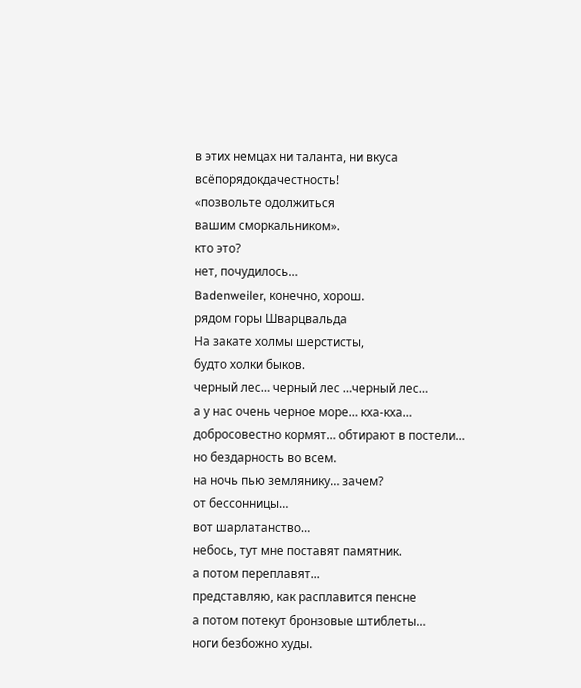в этих немцах ни таланта, ни вкуса
всёпорядокдачестность!
«позвольте одолжиться
вашим сморкальником».
кто это?
нет, почудилось…
Badenweiler, конечно, хорош.
рядом горы Шварцвальда
На закате холмы шерстисты,
будто холки быков.
черный лес… черный лес …черный лес…
а у нас очень черное море… кха-кха…
добросовестно кормят… обтирают в постели…
но бездарность во всем.
на ночь пью землянику… зачем?
от бессонницы…
вот шарлатанство…
небось, тут мне поставят памятник.
а потом переплавят...
представляю, как расплавится пенсне
а потом потекут бронзовые штиблеты…
ноги безбожно худы.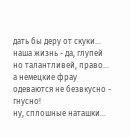дать бы деру от скуки…
наша жизнь - да, глупей
но талантливей, право…
а немецкие фрау одеваются не безвкусно -
гнусно!
ну, сплошные наташки…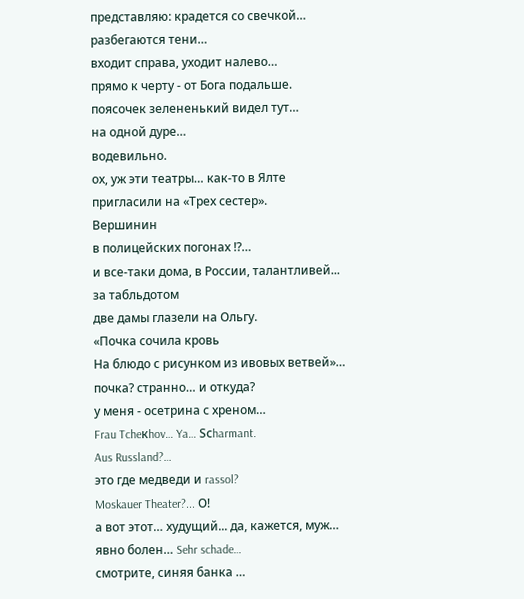представляю: крадется со свечкой…
разбегаются тени…
входит справа, уходит налево…
прямо к черту - от Бога подальше.
поясочек зелененький видел тут…
на одной дуре…
водевильно.
ох, уж эти театры… как-то в Ялте
пригласили на «Трех сестер».
Вершинин
в полицейских погонах !?…
и все-таки дома, в России, талантливей...
за табльдотом
две дамы глазели на Ольгу.
«Почка сочила кровь
На блюдо с рисунком из ивовых ветвей»…
почка? странно… и откуда?
у меня - осетрина с хреном…
Frau Tcheкhov… Ya… Sсharmant.
Aus Russland?…
это где медведи и rassol?
Moskauer Theater?... О!
а вот этот… худущий... да, кажется, муж…
явно болен… Sehr schade…
смотрите, синяя банка …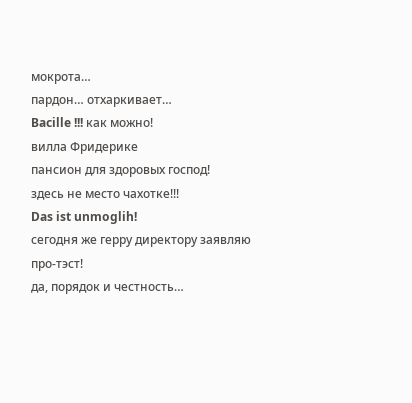мокрота…
пардон… отхаркивает…
Bacille !!! как можно!
вилла Фридерике
пансион для здоровых господ!
здесь не место чахотке!!!
Das ist unmoglih!
сегодня же герру директору заявляю
про-тэст!
да, порядок и честность…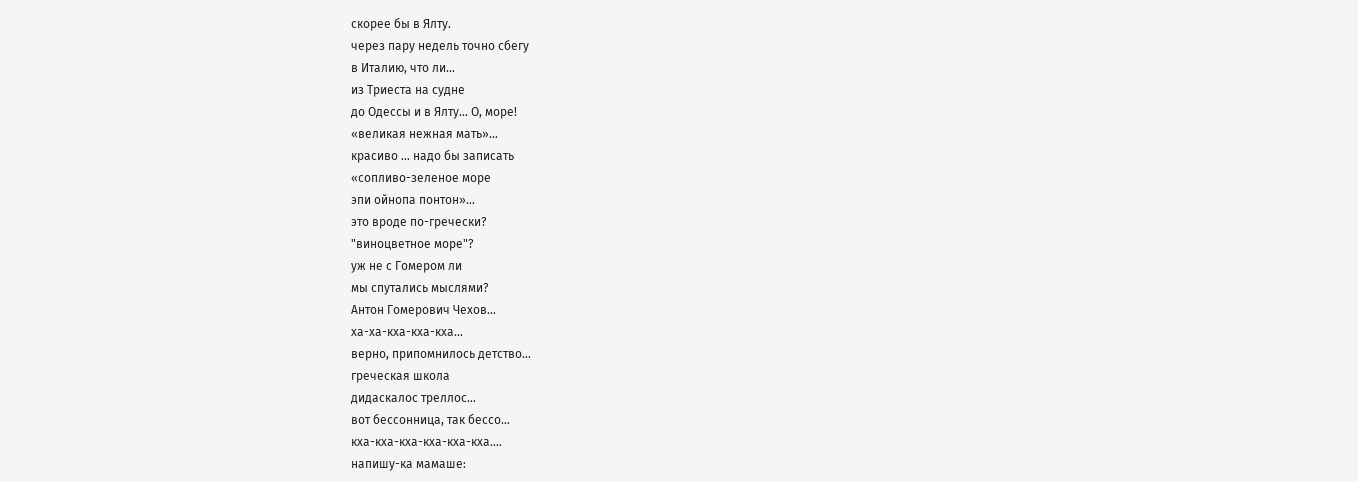скорее бы в Ялту.
через пару недель точно сбегу
в Италию, что ли…
из Триеста на судне
до Одессы и в Ялту… О, море!
«великая нежная мать»...
красиво … надо бы записать
«сопливо-зеленое море
эпи ойнопа понтон»…
это вроде по-гречески?
"виноцветное море"?
уж не с Гомером ли
мы спутались мыслями?
Антон Гомерович Чехов…
ха-ха-кха-кха-кха…
верно, припомнилось детство…
греческая школа
дидаскалос треллос…
вот бессонница, так бессо…
кха-кха-кха-кха-кха-кха.…
напишу-ка мамаше: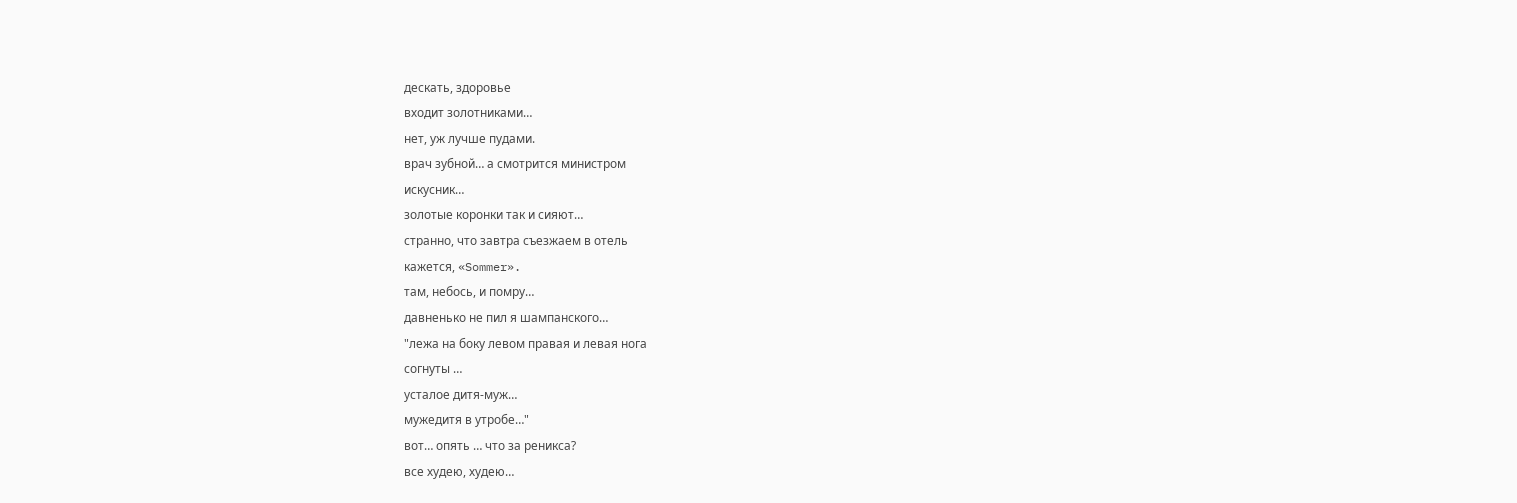дескать, здоровье
входит золотниками…
нет, уж лучше пудами.
врач зубной… а смотрится министром
искусник…
золотые коронки так и сияют…
странно, что завтра съезжаем в отель
кажется, «Sommer».
там, небось, и помру…
давненько не пил я шампанского…
"лежа на боку левом правая и левая нога
согнуты …
усталое дитя-муж…
мужедитя в утробе…"
вот… опять … что за реникса?
все худею, худею…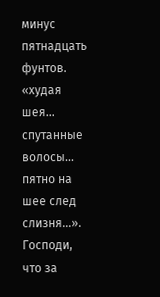минус
пятнадцать фунтов.
«худая шея… спутанные волосы…
пятно на шее след слизня…».
Господи, что за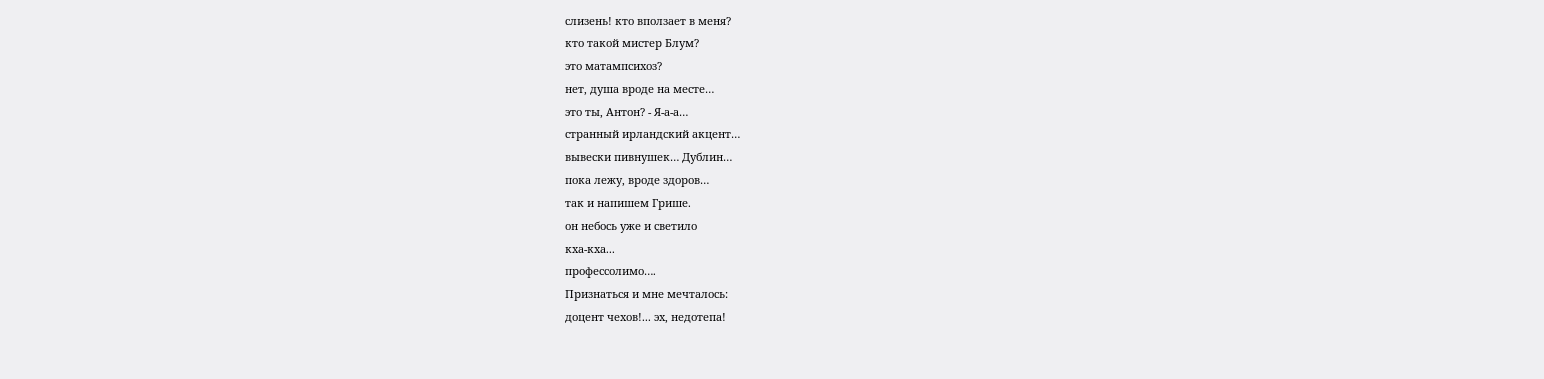слизень! кто вползает в меня?
кто такой мистер Блум?
это матампсихоз?
нет, душа вроде на месте…
это ты, Антон? - Я-а-а…
странный ирландский акцент…
вывески пивнушек… Дублин…
пока лежу, вроде здоров…
так и напишем Грише.
он небось уже и светило
кха-кха...
профессолимо….
Признаться и мне мечталось:
доцент чехов!... эх, недотепа!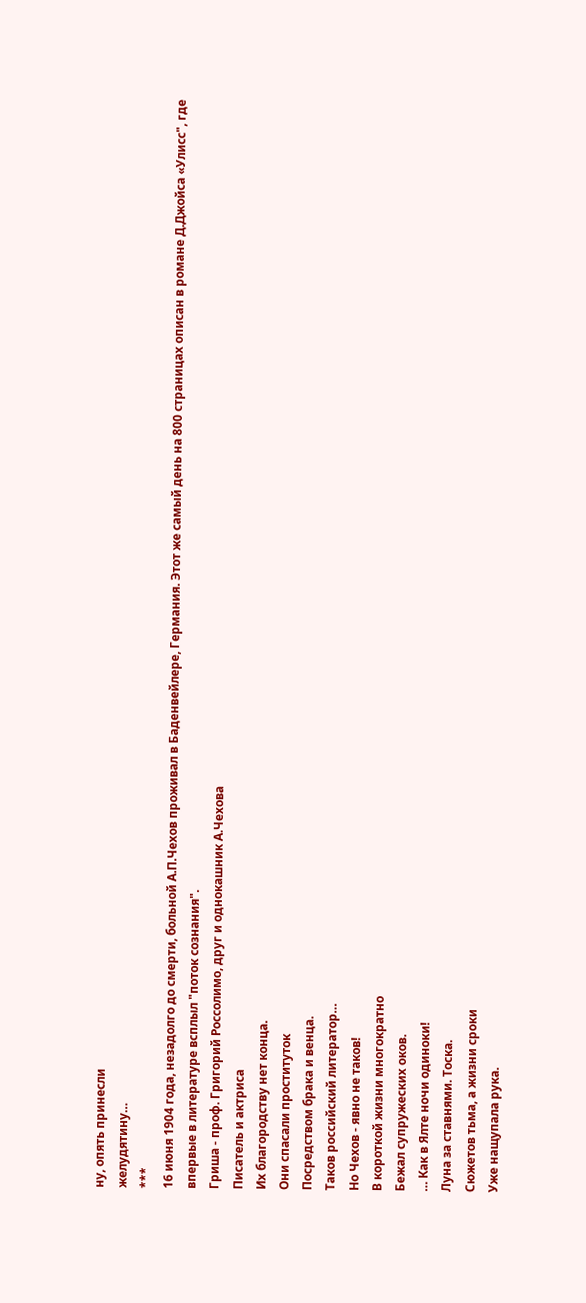ну, опять принесли
желудятину…
***
16 июня 1904 года, незадолго до смерти, больной А.П.Чехов проживал в Баденвейлере, Германия. Этот же самый день на 800 страницах описан в романе Д.Джойса «Улисс", где впервые в литературе всплыл "поток сознания".
Гриша - проф. Григорий Россолимо, друг и однокашник А.Чехова
Писатель и актриса
Их благородству нет конца.
Они спасали проституток
Посредством брака и венца.
Таков российский литератор…
Но Чехов - явно не таков!
В короткой жизни многократно
Бежал супружеских оков.
… Как в Ялте ночи одиноки!
Луна за ставнями. Тоска.
Сюжетов тьма, а жизни сроки
Уже нащупала рука.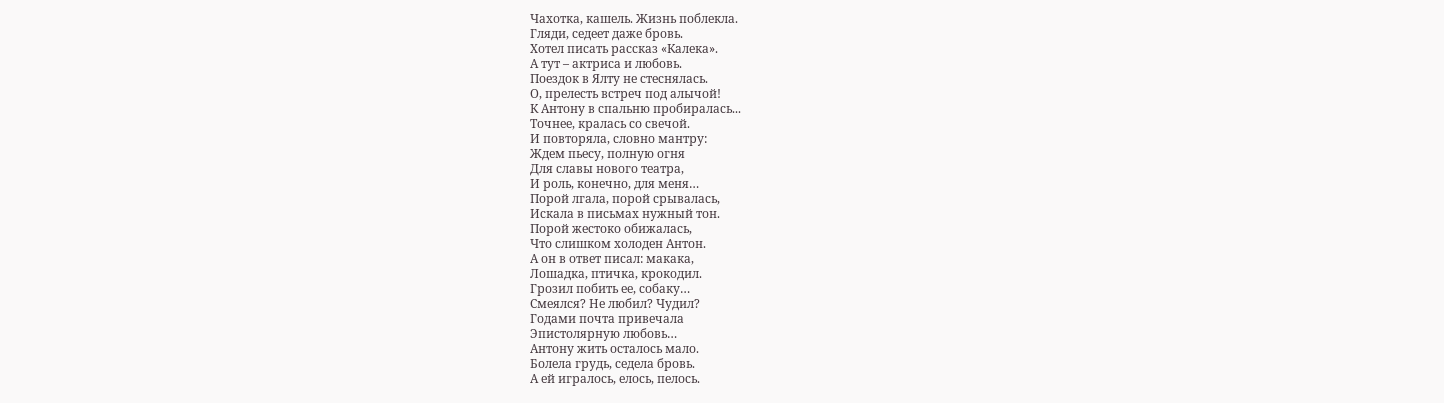Чахотка, кашель. Жизнь поблекла.
Гляди, седеет даже бровь.
Хотел писать рассказ «Калека».
А тут – актриса и любовь.
Поездок в Ялту не стеснялась.
О, прелесть встреч под алычой!
К Антону в спальню пробиралась...
Точнее, кралась со свечой.
И повторяла, словно мантру:
Ждем пьесу, полную огня
Для славы нового театра,
И роль, конечно, для меня…
Порой лгала, порой срывалась,
Искала в письмах нужный тон.
Порой жестоко обижалась,
Что слишком холоден Антон.
А он в ответ писал: макака,
Лошадка, птичка, крокодил.
Грозил побить ее, собаку…
Смеялся? Не любил? Чудил?
Годами почта привечала
Эпистолярную любовь…
Антону жить осталось мало.
Болела грудь, седела бровь.
А ей игралось, елось, пелось.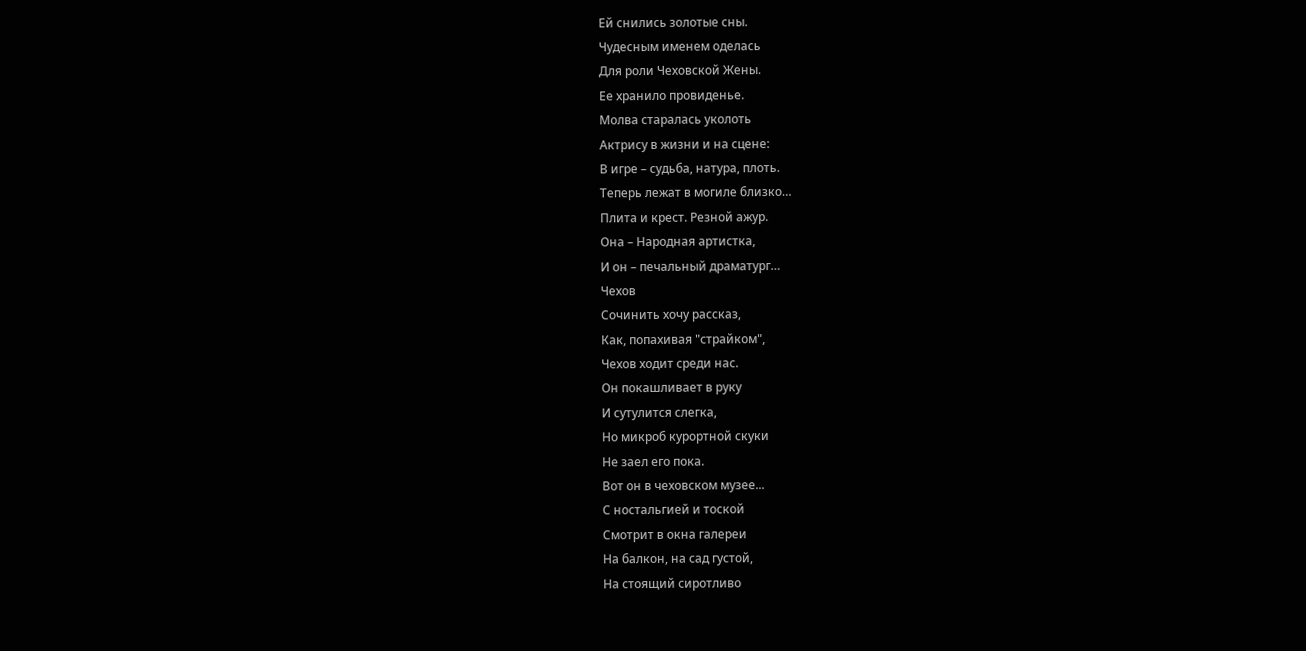Ей снились золотые сны.
Чудесным именем оделась
Для роли Чеховской Жены.
Ее хранило провиденье.
Молва старалась уколоть
Актрису в жизни и на сцене:
В игре – судьба, натура, плоть.
Теперь лежат в могиле близко…
Плита и крест. Резной ажур.
Она – Народная артистка,
И он – печальный драматург…
Чехов
Сочинить хочу рассказ,
Как, попахивая "страйком",
Чехов ходит среди нас.
Он покашливает в руку
И сутулится слегка,
Но микроб курортной скуки
Не заел его пока.
Вот он в чеховском музее...
С ностальгией и тоской
Смотрит в окна галереи
На балкон, на сад густой,
На стоящий сиротливо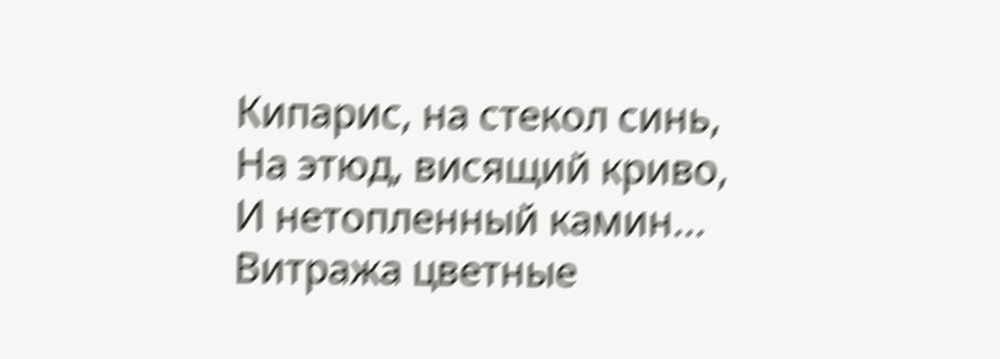Кипарис, на стекол синь,
На этюд, висящий криво,
И нетопленный камин...
Витража цветные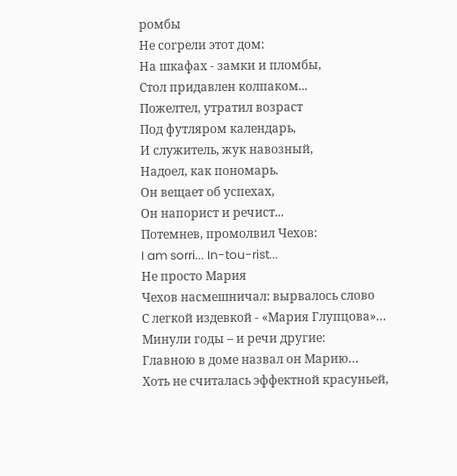ромбы
Не согрели этот дом:
На шкафах - замки и пломбы,
Стол придавлен колпаком...
Пожелтел, утратил возраст
Под футляром календарь,
И служитель, жук навозный,
Надоел, как пономарь.
Он вещает об успехах,
Он напорист и речист...
Потемнев, промолвил Чехов:
I am sorri... In-tou-rist...
Не просто Мария
Чехов насмешничал: вырвалось слово
С легкой издевкой - «Мария Глупцова»…
Минули годы – и речи другие:
Главною в доме назвал он Марию…
Хоть не считалась эффектной красуньей,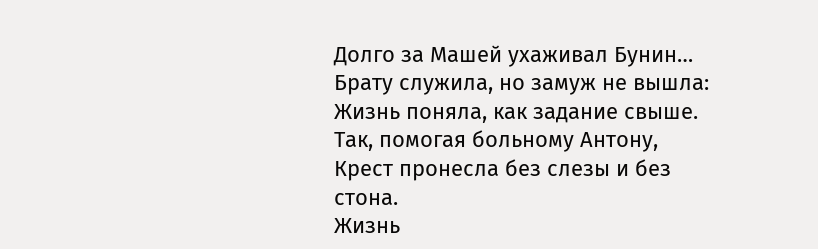Долго за Машей ухаживал Бунин…
Брату служила, но замуж не вышла:
Жизнь поняла, как задание свыше.
Так, помогая больному Антону,
Крест пронесла без слезы и без стона.
Жизнь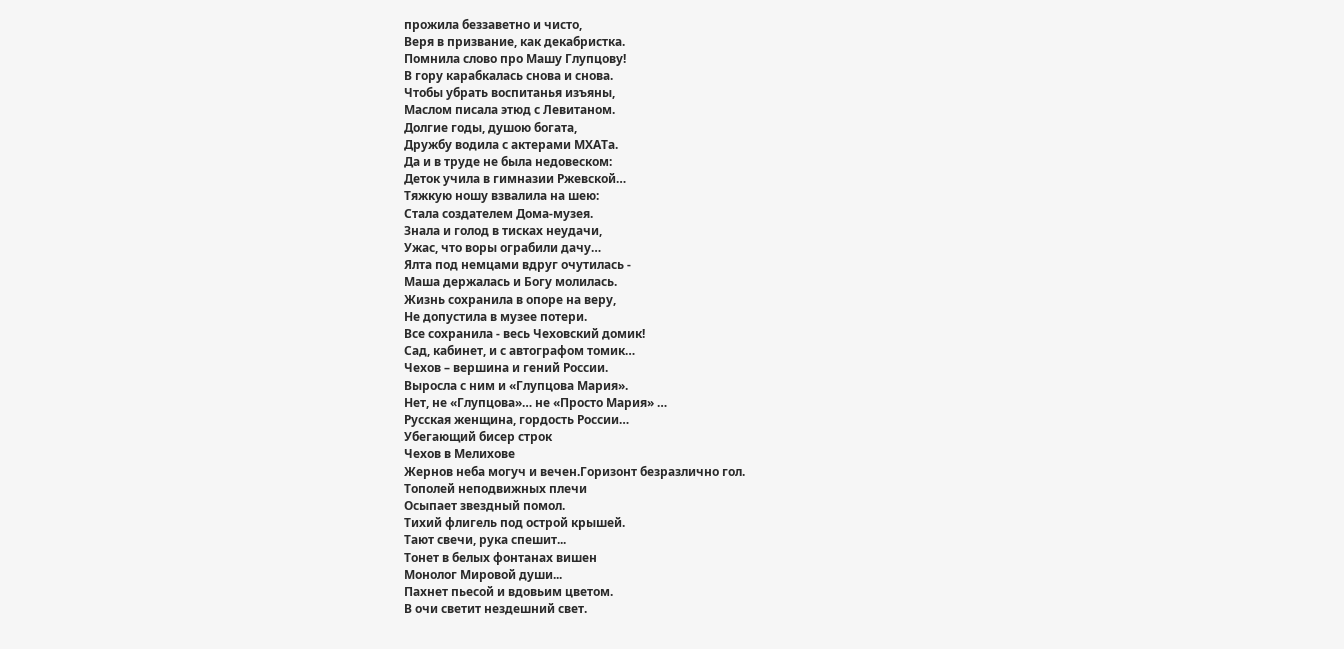прожила беззаветно и чисто,
Веря в призвание, как декабристка.
Помнила слово про Машу Глупцову!
В гору карабкалась снова и снова.
Чтобы убрать воспитанья изъяны,
Маслом писала этюд с Левитаном.
Долгие годы, душою богата,
Дружбу водила с актерами МХАТа.
Да и в труде не была недовеском:
Деток учила в гимназии Ржевской…
Тяжкую ношу взвалила на шею:
Стала создателем Дома-музея.
Знала и голод в тисках неудачи,
Ужас, что воры ограбили дачу…
Ялта под немцами вдруг очутилась -
Маша держалась и Богу молилась.
Жизнь сохранила в опоре на веру,
Не допустила в музее потери.
Все сохранила - весь Чеховский домик!
Сад, кабинет, и с автографом томик…
Чехов – вершина и гений России.
Выросла с ним и «Глупцова Мария».
Нет, не «Глупцова»… не «Просто Мария» …
Русская женщина, гордость России…
Убегающий бисер строк
Чехов в Мелихове
Жернов неба могуч и вечен.Горизонт безразлично гол.
Тополей неподвижных плечи
Осыпает звездный помол.
Тихий флигель под острой крышей.
Тают свечи, рука спешит...
Тонет в белых фонтанах вишен
Монолог Мировой души...
Пахнет пьесой и вдовьим цветом.
В очи светит нездешний свет.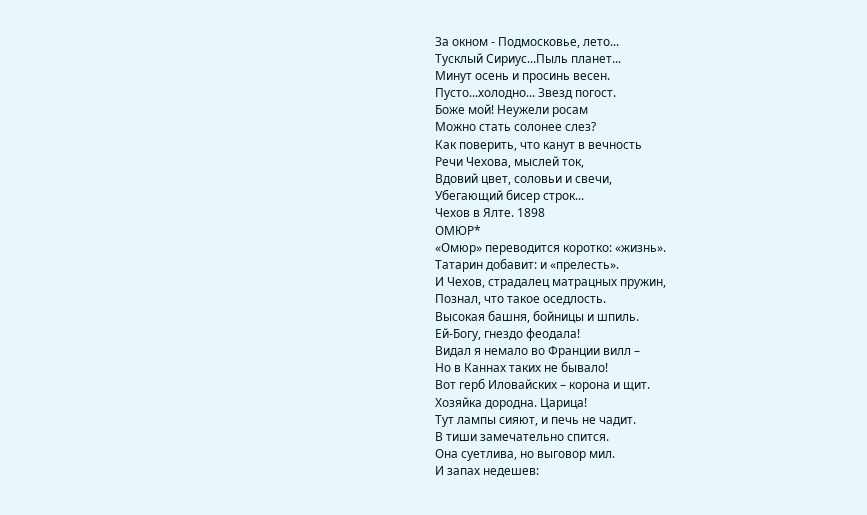За окном - Подмосковье, лето...
Тусклый Сириус...Пыль планет...
Минут осень и просинь весен.
Пусто...холодно... Звезд погост.
Боже мой! Неужели росам
Можно стать солонее слез?
Как поверить, что канут в вечность
Речи Чехова, мыслей ток,
Вдовий цвет, соловьи и свечи,
Убегающий бисер строк...
Чехов в Ялте. 1898
ОМЮР*
«Омюр» переводится коротко: «жизнь».
Татарин добавит: и «прелесть».
И Чехов, страдалец матрацных пружин,
Познал, что такое оседлость.
Высокая башня, бойницы и шпиль.
Ей-Богу, гнездо феодала!
Видал я немало во Франции вилл –
Но в Каннах таких не бывало!
Вот герб Иловайских – корона и щит.
Хозяйка дородна. Царица!
Тут лампы сияют, и печь не чадит.
В тиши замечательно спится.
Она суетлива, но выговор мил.
И запах недешев: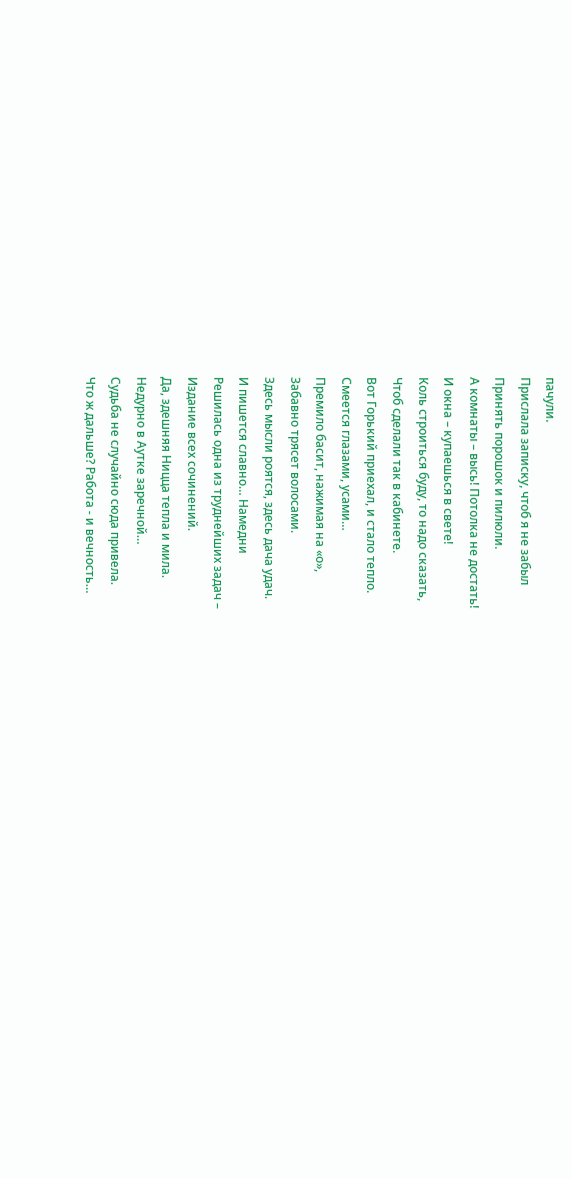пачули.
Прислала записку, чтоб я не забыл
Принять порошок и пилюли.
А комнаты – высь! Потолка не достать!
И окна – купаешься в свете!
Коль строиться буду, то надо сказать,
Чтоб сделали так в кабинете.
Вот Горький приехал, и стало тепло.
Смеется глазами, усами…
Премило басит, нажимая на «о»,
Забавно трясет волосами.
Здесь мысли роятся, здесь дача удач.
И пишется славно… Намедни
Решилась одна из труднейших задач –
Издание всех сочинений.
Да, здешняя Ницца тепла и мила.
Недурно в Аутке заречной…
Судьба не случайно сюда привела.
Что ж дальше? Работа - и вечность…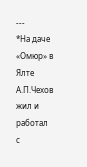---
*На даче «Омюр» в Ялте А.П.Чехов жил и работал
с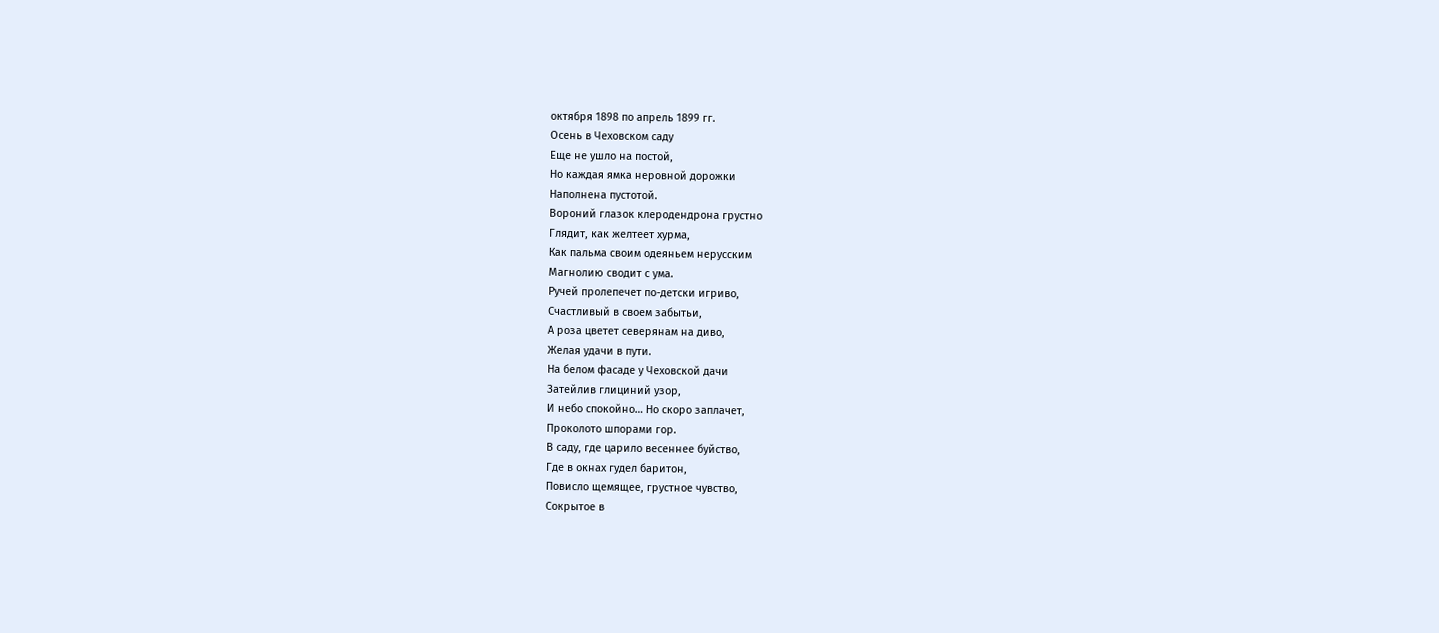октября 1898 по апрель 1899 гг.
Осень в Чеховском саду
Еще не ушло на постой,
Но каждая ямка неровной дорожки
Наполнена пустотой.
Вороний глазок клеродендрона грустно
Глядит, как желтеет хурма,
Как пальма своим одеяньем нерусским
Магнолию сводит с ума.
Ручей пролепечет по-детски игриво,
Счастливый в своем забытьи,
А роза цветет северянам на диво,
Желая удачи в пути.
На белом фасаде у Чеховской дачи
Затейлив глициний узор,
И небо спокойно… Но скоро заплачет,
Проколото шпорами гор.
В саду, где царило весеннее буйство,
Где в окнах гудел баритон,
Повисло щемящее, грустное чувство,
Сокрытое в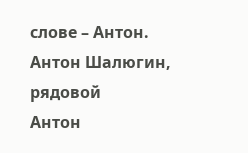слове – Антон.
Антон Шалюгин, рядовой
Антон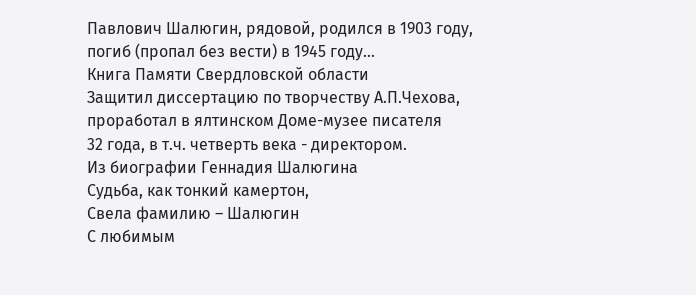Павлович Шалюгин, рядовой, родился в 1903 году,
погиб (пропал без вести) в 1945 году…
Книга Памяти Свердловской области
Защитил диссертацию по творчеству А.П.Чехова,
проработал в ялтинском Доме-музее писателя
32 года, в т.ч. четверть века - директором.
Из биографии Геннадия Шалюгина
Судьба, как тонкий камертон,
Свела фамилию – Шалюгин
С любимым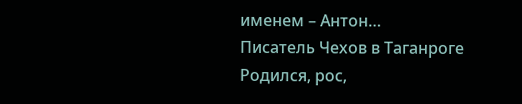именем – Антон…
Писатель Чехов в Таганроге
Родился, рос,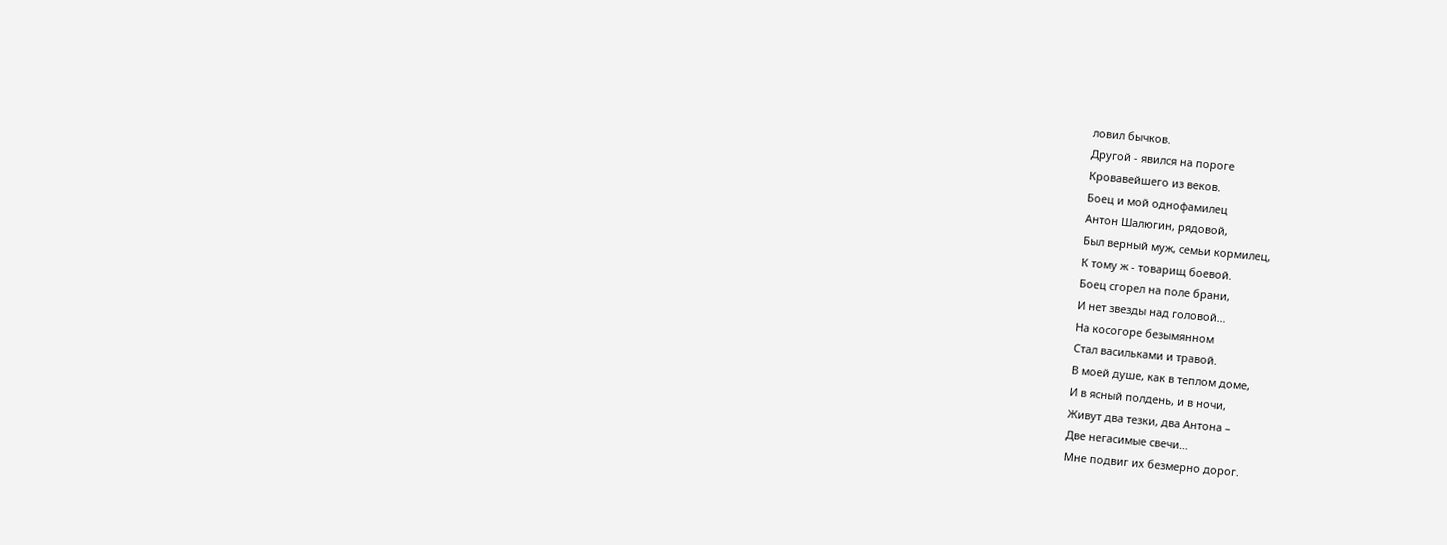ловил бычков.
Другой - явился на пороге
Кровавейшего из веков.
Боец и мой однофамилец
Антон Шалюгин, рядовой,
Был верный муж, семьи кормилец,
К тому ж - товарищ боевой.
Боец сгорел на поле брани,
И нет звезды над головой…
На косогоре безымянном
Стал васильками и травой.
В моей душе, как в теплом доме,
И в ясный полдень, и в ночи,
Живут два тезки, два Антона –
Две негасимые свечи…
Мне подвиг их безмерно дорог.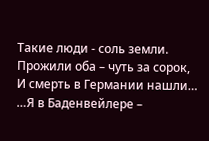Такие люди - соль земли.
Прожили оба – чуть за сорок,
И смерть в Германии нашли…
…Я в Баденвейлере –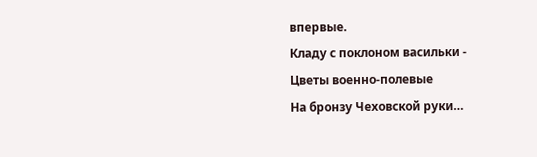впервые.
Кладу с поклоном васильки -
Цветы военно-полевые
На бронзу Чеховской руки…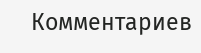Комментариев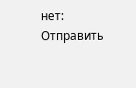нет:
Отправить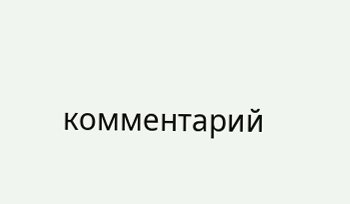комментарий